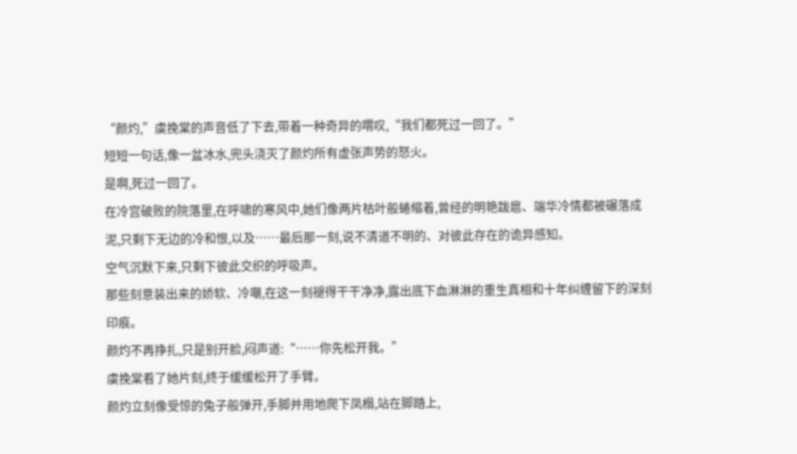“颜灼,”虞挽棠的声音低了下去,带着一种奇异的喟叹,“我们都死过一回了。”
短短一句话,像一盆冰水,兜头浇灭了颜灼所有虚张声势的怒火。
是啊,死过一回了。
在冷宫破败的院落里,在呼啸的寒风中,她们像两片枯叶般蜷缩着,曾经的明艳跋扈、端华冷情都被碾落成泥,只剩下无边的冷和恨,以及……最后那一刻,说不清道不明的、对彼此存在的诡异感知。
空气沉默下来,只剩下彼此交织的呼吸声。
那些刻意装出来的娇软、冷嘲,在这一刻褪得干干净净,露出底下血淋淋的重生真相和十年纠缠留下的深刻印痕。
颜灼不再挣扎,只是别开脸,闷声道:“……你先松开我。”
虞挽棠看了她片刻,终于缓缓松开了手臂。
颜灼立刻像受惊的兔子般弹开,手脚并用地爬下凤榻,站在脚踏上,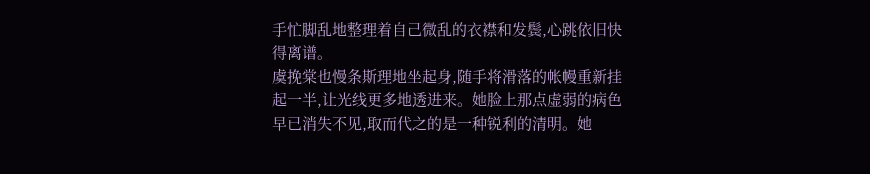手忙脚乱地整理着自己微乱的衣襟和发鬓,心跳依旧快得离谱。
虞挽棠也慢条斯理地坐起身,随手将滑落的帐幔重新挂起一半,让光线更多地透进来。她脸上那点虚弱的病色早已消失不见,取而代之的是一种锐利的清明。她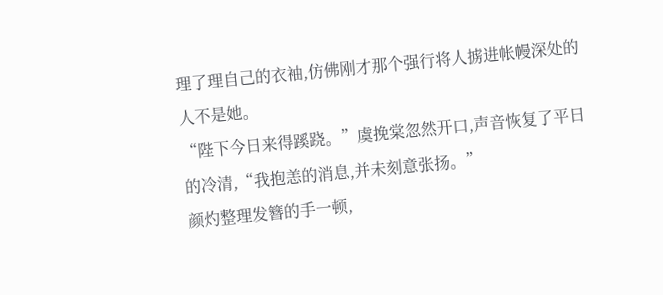理了理自己的衣袖,仿佛刚才那个强行将人掳进帐幔深处的人不是她。
“陛下今日来得蹊跷。”虞挽棠忽然开口,声音恢复了平日的冷清,“我抱恙的消息,并未刻意张扬。”
颜灼整理发簪的手一顿,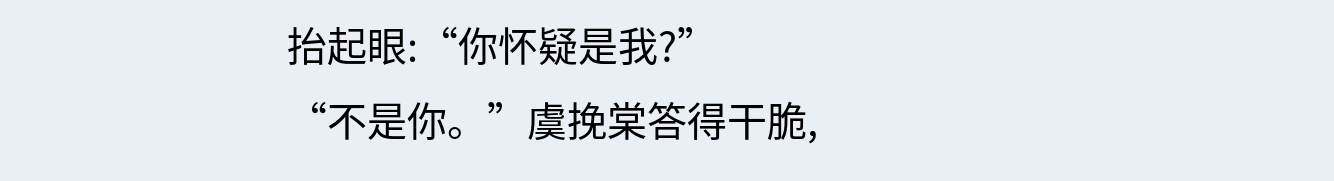抬起眼:“你怀疑是我?”
“不是你。”虞挽棠答得干脆,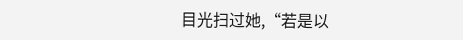目光扫过她,“若是以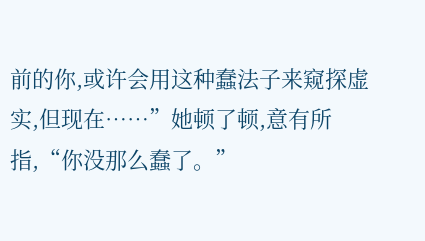前的你,或许会用这种蠢法子来窥探虚实,但现在……”她顿了顿,意有所指,“你没那么蠢了。”